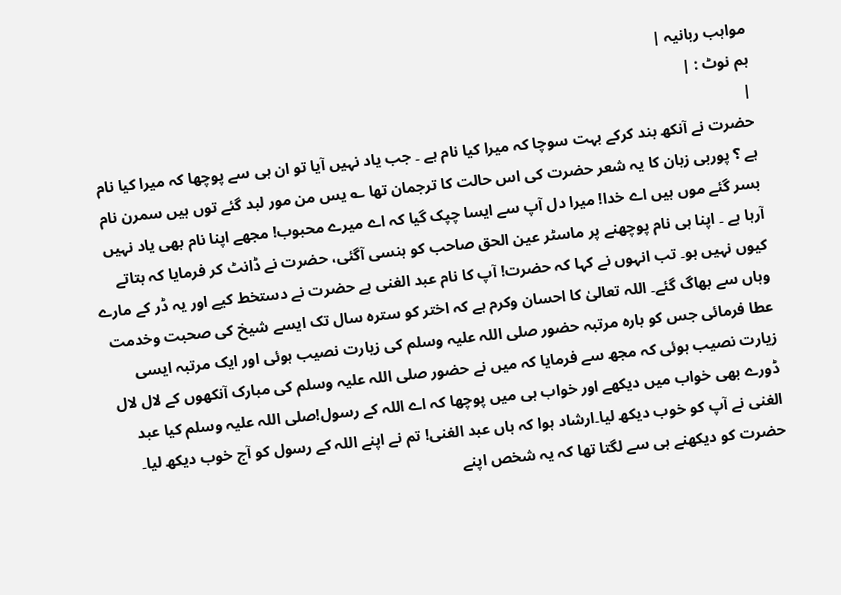مواہب ربانیہ |
ہم نوٹ : |
|
حضرت نے آنکھ بند کرکے بہت سوچا کہ میرا کیا نام ہے ۔ جب یاد نہیں آیا تو ان ہی سے پوچھا کہ میرا کیا نام ہے ؟ پوربی زبان کا یہ شعر حضرت کی اس حالت کا ترجمان تھا ؎ یس من مور لبد گئے توں ہیں سمرن نام بسر گئے موں ہیں اے خدا! میرا دل آپ سے ایسا چپک گیا کہ اے میرے محبوب! مجھے اپنا نام بھی یاد نہیں آرہا ہے ۔ اپنا ہی نام پوچھنے پر ماسٹر عین الحق صاحب کو ہنسی آگئی، حضرت نے ڈانٹ کر فرمایا کہ بتاتے کیوں نہیں ہو۔ تب انہوں نے کہا کہ حضرت! آپ کا نام عبد الغنی ہے حضرت نے دستخط کیے اور یہ ڈر کے مارے وہاں سے بھاگ گئے۔ اللہ تعالیٰ کا احسان وکرم ہے کہ اختر کو سترہ سال تک ایسے شیخ کی صحبت وخدمت عطا فرمائی جس کو بارہ مرتبہ حضور صلی اللہ علیہ وسلم کی زیارت نصیب ہوئی اور ایک مرتبہ ایسی زیارت نصیب ہوئی کہ مجھ سے فرمایا کہ میں نے حضور صلی اللہ علیہ وسلم کی مبارک آنکھوں کے لال لال ڈورے بھی خواب میں دیکھے اور خواب ہی میں پوچھا کہ اے اللہ کے رسول!صلی اللہ علیہ وسلم کیا عبد الغنی نے آپ کو خوب دیکھ لیا۔ارشاد ہوا کہ ہاں عبد الغنی! تم نے اپنے اللہ کے رسول کو آج خوب دیکھ لیا۔ حضرت کو دیکھنے ہی سے لگتا تھا کہ یہ شخص اپنے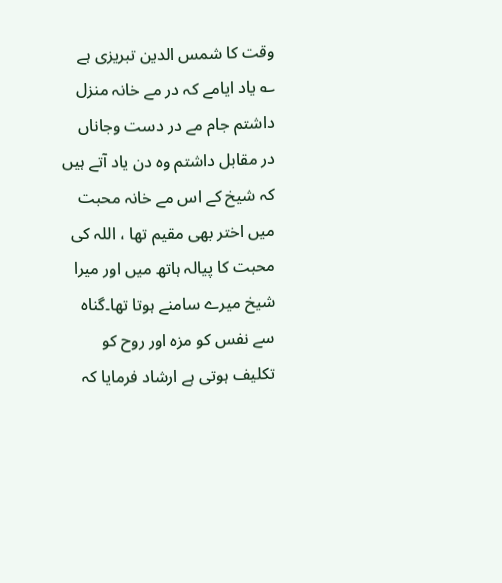وقت کا شمس الدین تبریزی ہے ؎ یاد ایامے کہ در مے خانہ منزل داشتم جام مے در دست وجاناں در مقابل داشتم وہ دن یاد آتے ہیں کہ شیخ کے اس مے خانہ محبت میں اختر بھی مقیم تھا ، اللہ کی محبت کا پیالہ ہاتھ میں اور میرا شیخ میرے سامنے ہوتا تھا۔گناہ سے نفس کو مزہ اور روح کو تکلیف ہوتی ہے ارشاد فرمایا کہ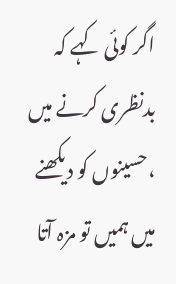اگر کوئی کہے کہ بدنظری کرنے میں ،حسینوں کو دیکھنے میں ہمیں تو مزہ آتا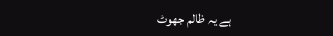ہے یہ ظالم جھوٹ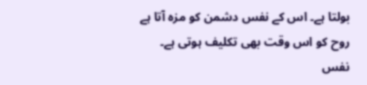بولتا ہے۔ اس کے نفس دشمن کو مزہ آتا ہے روح کو اس وقت بھی تکلیف ہوتی ہے۔ نفس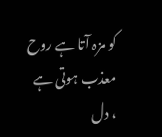کو مزہ آتا ہے روح معذب ہوتی ہے ، دل